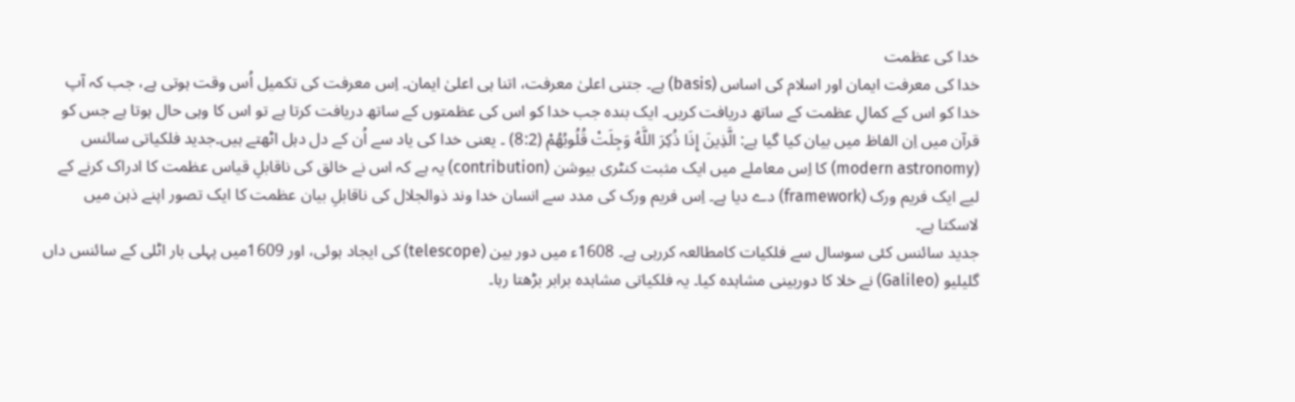خدا کی عظمت
خدا کی معرفت ایمان اور اسلام کی اساس (basis) ہے۔ جتنی اعلیٰ معرفت، اتنا ہی اعلیٰ ایمان۔ اِس معرفت کی تکمیل اُس وقت ہوتی ہے، جب کہ آپ خدا کو اس کے کمالِ عظمت کے ساتھ دریافت کریں۔ ایک بندہ جب خدا کو اس کی عظمتوں کے ساتھ دریافت کرتا ہے تو اس کا وہی حال ہوتا ہے جس کو قرآن میں اِن الفاظ میں بیان کیا گیا ہے: الَّذِينَ إِذَا ذُكِرَ اللَّهُ وَجِلَتْ قُلُوبُهُمْ (8:2) ۔ یعنی خدا کی یاد سے اُن کے دل دہل اٹھتے ہیں۔جدید فلکیاتی سائنس (modern astronomy) کا اِس معاملے میں ایک مثبت کنٹری بیوشن (contribution) یہ ہے کہ اس نے خالق کی ناقابلِ قیاس عظمت کا ادراک کرنے کے لیے ایک فریم ورک (framework) دے دیا ہے۔ اِس فریم ورک کی مدد سے انسان خدا وند ذوالجلال کی ناقابلِ بیان عظمت کا ایک تصور اپنے ذہن میں لاسکتا ہے۔
جدید سائنس کئی سوسال سے فلکیات کامطالعہ کررہی ہے۔ 1608ء میں دور بین (telescope) کی ایجاد ہوئی، اور 1609میں پہلی بار اٹلی کے سائنس داں گلیلیو (Galileo) نے خلا کا دوربینی مشاہدہ کیا۔ یہ فلکیاتی مشاہدہ برابر بڑھتا رہا۔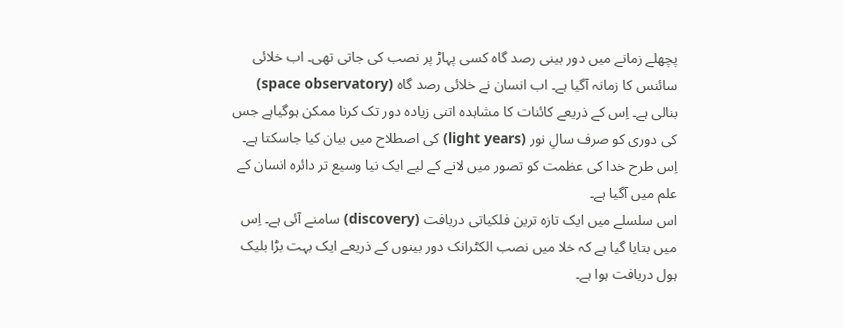پچھلے زمانے میں دور بینی رصد گاہ کسی پہاڑ پر نصب کی جاتی تھی۔ اب خلائی سائنس کا زمانہ آگیا ہے۔ اب انسان نے خلائی رصد گاہ (space observatory) بنالی ہے۔ اِس کے ذریعے کائنات کا مشاہدہ اتنی زیادہ دور تک کرنا ممکن ہوگیاہے جس کی دوری کو صرف سالِ نور (light years) کی اصطلاح میں بیان کیا جاسکتا ہے۔ اِس طرح خدا کی عظمت کو تصور میں لانے کے لیے ایک نیا وسیع تر دائرہ انسان کے علم میں آگیا ہے۔
اس سلسلے میں ایک تازہ ترین فلکیاتی دریافت (discovery) سامنے آئی ہے۔ اِس میں بتایا گیا ہے کہ خلا میں نصب الکٹرانک دور بینوں کے ذریعے ایک بہت بڑا بلیک ہول دریافت ہوا ہے۔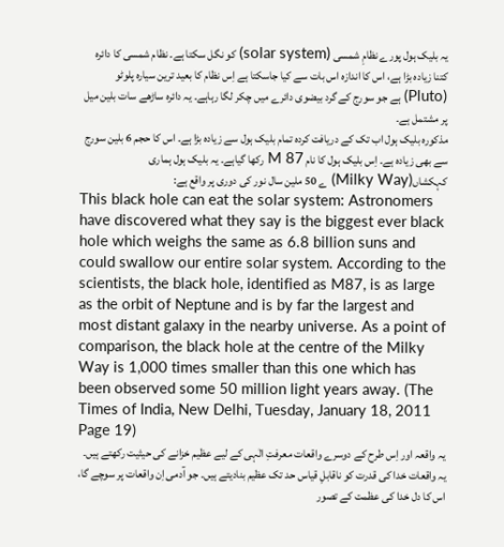یہ بلیک ہول پورے نظامِ شمسی (solar system) کو نگل سکتا ہے۔ نظام شمسی کا دائرہ کتنا زیادہ بڑا ہے، اس کا اندازہ اس بات سے کیا جاسکتا ہے اِس نظام کا بعید ترین سیارہ پلوٹو (Pluto) ہے جو سورج کے گرد بیضوی دائرے میں چکر لگا رہاہے۔ یہ دائرہ ساڑھے سات بلین میل پر مشتمل ہے۔
مذکورہ بلیک ہول اب تک کے دریافت کردہ تمام بلیک ہول سے زیادہ بڑا ہے۔ اس کا حجم 6 بلین سورج سے بھی زیادہ ہے۔ اِس بلیک ہول کا نام M 87 رکھا گیاہے۔ یہ بلیک ہول ہماری کہکشاں(Milky Way) ے 50 ملین سال نور کی دوری پر واقع ہے:
This black hole can eat the solar system: Astronomers have discovered what they say is the biggest ever black hole which weighs the same as 6.8 billion suns and could swallow our entire solar system. According to the scientists, the black hole, identified as M87, is as large as the orbit of Neptune and is by far the largest and most distant galaxy in the nearby universe. As a point of comparison, the black hole at the centre of the Milky Way is 1,000 times smaller than this one which has been observed some 50 million light years away. (The Times of India, New Delhi, Tuesday, January 18, 2011 Page 19)
یہ واقعہ اور اِس طرح کے دوسرے واقعات معرفتِ الٰہی کے لیے عظیم خزانے کی حیثیت رکھتے ہیں۔ یہ واقعات خدا کی قدرت کو ناقابلِ قیاس حد تک عظیم بنادیتے ہیں۔ جو آدمی اِن واقعات پر سوچے گا، اس کا دل خدا کی عظمت کے تصور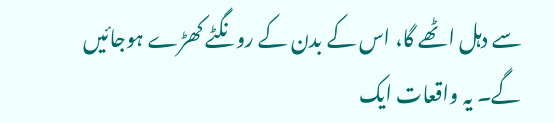سے دہل اٹھے گا، اس کے بدن کے رونگٹے کھڑے ہوجائیں گے۔ یہ واقعات ایک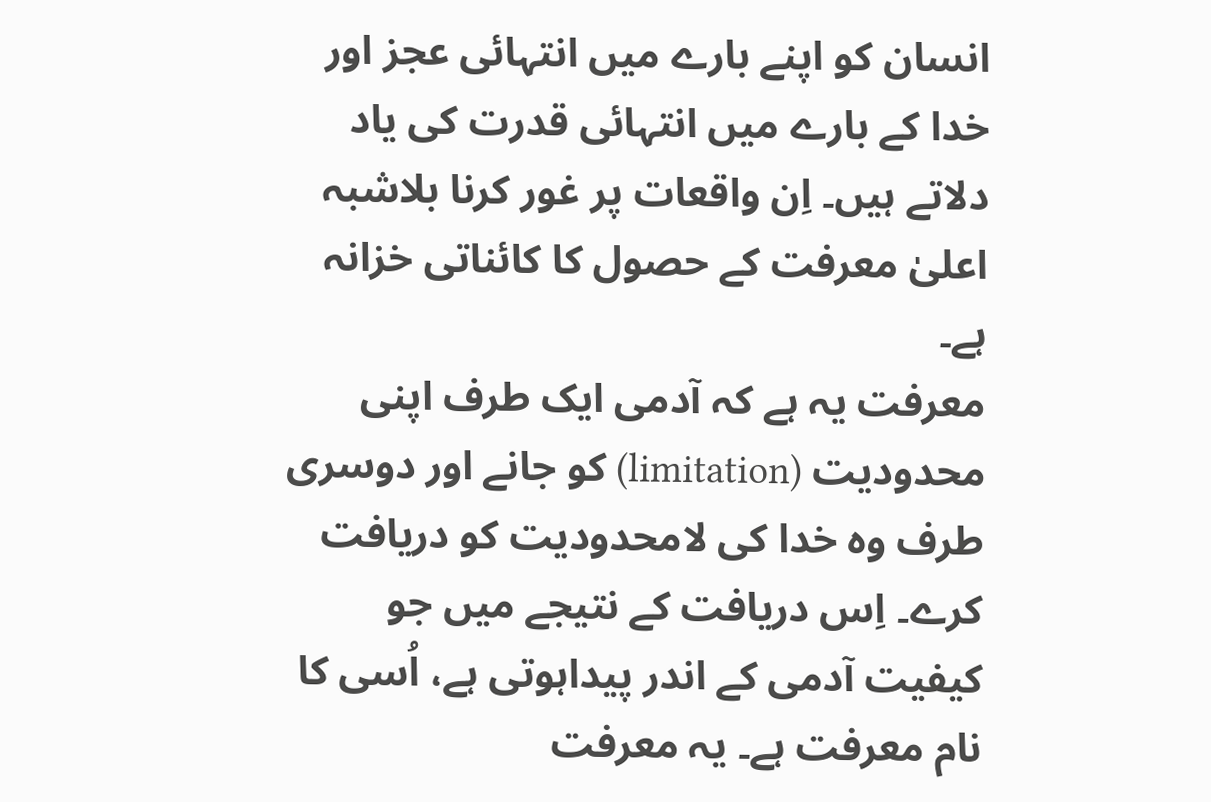انسان کو اپنے بارے میں انتہائی عجز اور خدا کے بارے میں انتہائی قدرت کی یاد دلاتے ہیں۔ اِن واقعات پر غور کرنا بلاشبہ اعلیٰ معرفت کے حصول کا کائناتی خزانہ ہے۔
معرفت یہ ہے کہ آدمی ایک طرف اپنی محدودیت (limitation) کو جانے اور دوسری طرف وہ خدا کی لامحدودیت کو دریافت کرے۔ اِس دریافت کے نتیجے میں جو کیفیت آدمی کے اندر پیداہوتی ہے، اُسی کا نام معرفت ہے۔ یہ معرفت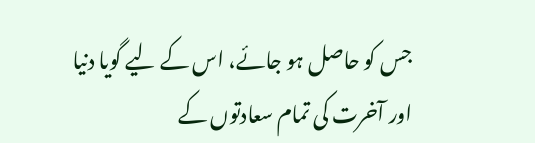جس کو حاصل ہو جائے، اس کے لیے گویا دنیا اور آخرت کی تمام سعادتوں کے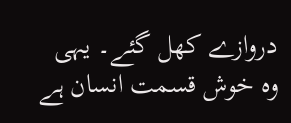دروازے کھل گئے۔ یہی وہ خوش قسمت انسان ہے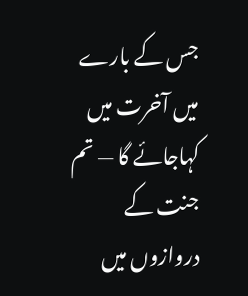جس کے بارے میں آخرت میں کہاجائے گا — تم جنت کے دروازوں میں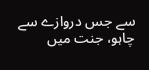سے جس دروازے سے چاہو، جنت میں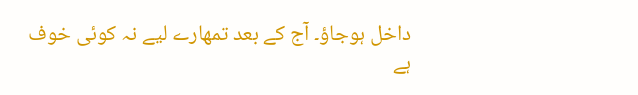داخل ہوجاؤ۔ آج کے بعد تمھارے لیے نہ کوئی خوف ہے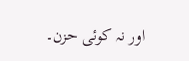اور نہ کوئی حزن۔